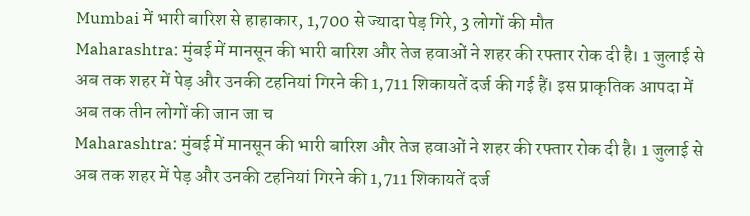Mumbai में भारी बारिश से हाहाकार, 1,700 से ज्यादा पेड़ गिरे, 3 लोगों की मौत
Maharashtra: मुंबई में मानसून की भारी बारिश और तेज हवाओं ने शहर की रफ्तार रोक दी है। 1 जुलाई से अब तक शहर में पेड़ और उनकी टहनियां गिरने की 1,711 शिकायतें दर्ज की गई हैं। इस प्राकृतिक आपदा में अब तक तीन लोगों की जान जा च
Maharashtra: मुंबई में मानसून की भारी बारिश और तेज हवाओं ने शहर की रफ्तार रोक दी है। 1 जुलाई से अब तक शहर में पेड़ और उनकी टहनियां गिरने की 1,711 शिकायतें दर्ज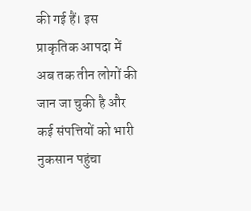की गई हैं। इस प्राकृतिक आपदा में अब तक तीन लोगों की जान जा चुकी है और कई संपत्तियों को भारी नुकसान पहुंचा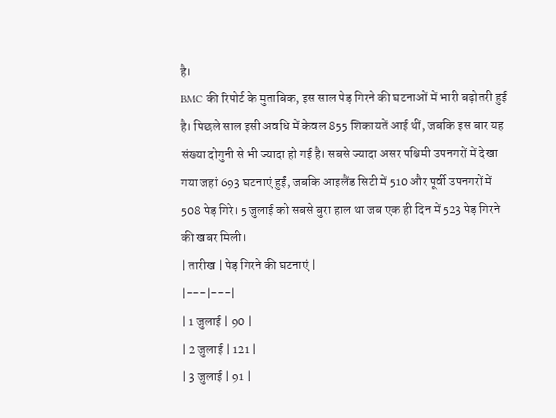है।
BMC की रिपोर्ट के मुताबिक, इस साल पेड़ गिरने की घटनाओं में भारी बढ़ोतरी हुई है। पिछले साल इसी अवधि में केवल 855 शिकायतें आई थीं, जबकि इस बार यह संख्या दोगुनी से भी ज्यादा हो गई है। सबसे ज्यादा असर पश्चिमी उपनगरों में देखा गया जहां 693 घटनाएं हुईं, जबकि आइलैंड सिटी में 510 और पूर्वी उपनगरों में 508 पेड़ गिरे। 5 जुलाई को सबसे बुरा हाल था जब एक ही दिन में 523 पेड़ गिरने की खबर मिली।
| तारीख | पेड़ गिरने की घटनाएं |
|---|---|
| 1 जुलाई | 90 |
| 2 जुलाई | 121 |
| 3 जुलाई | 91 |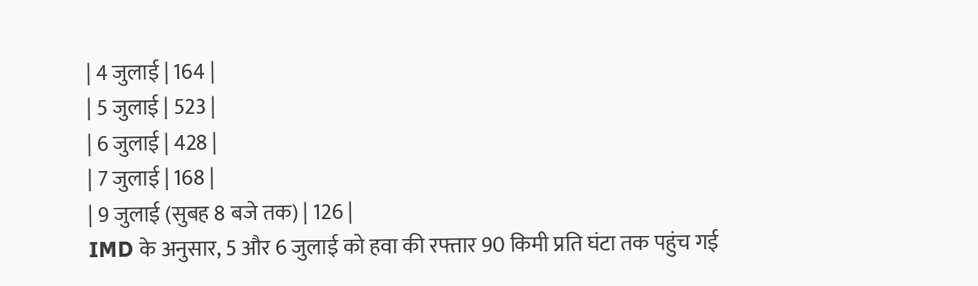| 4 जुलाई | 164 |
| 5 जुलाई | 523 |
| 6 जुलाई | 428 |
| 7 जुलाई | 168 |
| 9 जुलाई (सुबह 8 बजे तक) | 126 |
IMD के अनुसार, 5 और 6 जुलाई को हवा की रफ्तार 90 किमी प्रति घंटा तक पहुंच गई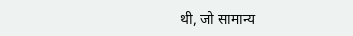थी, जो सामान्य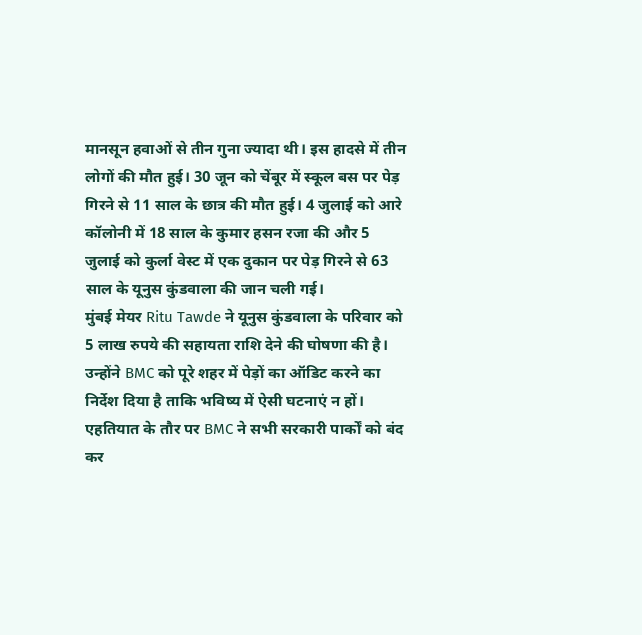मानसून हवाओं से तीन गुना ज्यादा थी। इस हादसे में तीन लोगों की मौत हुई। 30 जून को चेंबूर में स्कूल बस पर पेड़ गिरने से 11 साल के छात्र की मौत हुई। 4 जुलाई को आरे कॉलोनी में 18 साल के कुमार हसन रजा की और 5 जुलाई को कुर्ला वेस्ट में एक दुकान पर पेड़ गिरने से 63 साल के यूनुस कुंडवाला की जान चली गई।
मुंबई मेयर Ritu Tawde ने यूनुस कुंडवाला के परिवार को 5 लाख रुपये की सहायता राशि देने की घोषणा की है। उन्होंने BMC को पूरे शहर में पेड़ों का ऑडिट करने का निर्देश दिया है ताकि भविष्य में ऐसी घटनाएं न हों। एहतियात के तौर पर BMC ने सभी सरकारी पार्कों को बंद कर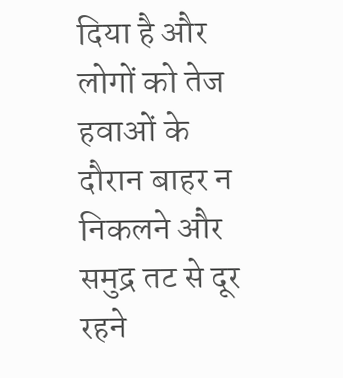दिया है और लोगों को तेज हवाओं के दौरान बाहर न निकलने और समुद्र तट से दूर रहने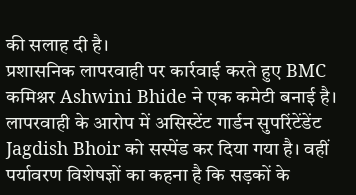की सलाह दी है।
प्रशासनिक लापरवाही पर कार्रवाई करते हुए BMC कमिश्नर Ashwini Bhide ने एक कमेटी बनाई है। लापरवाही के आरोप में असिस्टेंट गार्डन सुपरिंटेंडेंट Jagdish Bhoir को सस्पेंड कर दिया गया है। वहीं पर्यावरण विशेषज्ञों का कहना है कि सड़कों के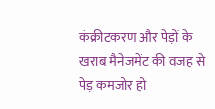कंक्रीटकरण और पेड़ों के खराब मैनेजमेंट की वजह से पेड़ कमजोर हो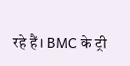रहे हैं। BMC के ट्री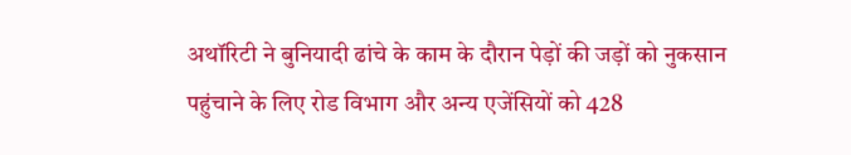अथॉरिटी ने बुनियादी ढांचे के काम के दौरान पेड़ों की जड़ों को नुकसान पहुंचाने के लिए रोड विभाग और अन्य एजेंसियों को 428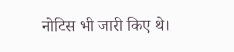नोटिस भी जारी किए थे।